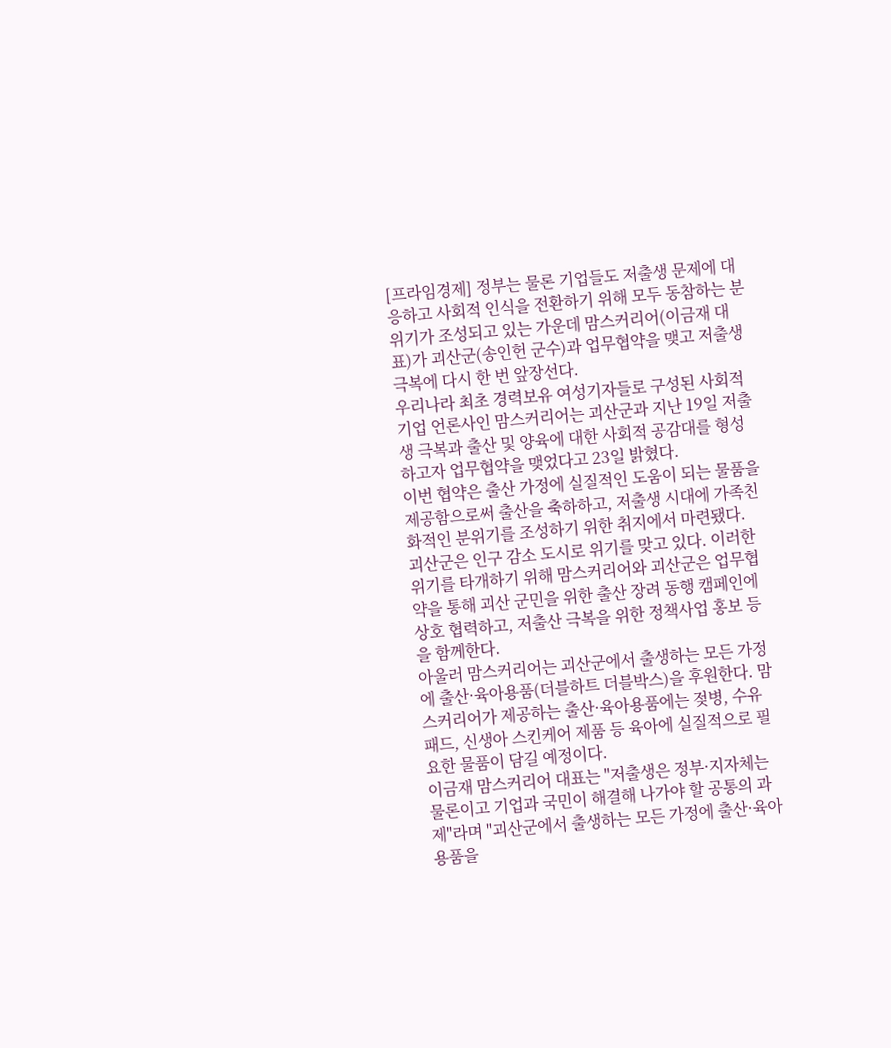[프라임경제] 정부는 물론 기업들도 저출생 문제에 대응하고 사회적 인식을 전환하기 위해 모두 동참하는 분위기가 조성되고 있는 가운데 맘스커리어(이금재 대표)가 괴산군(송인헌 군수)과 업무협약을 맺고 저출생 극복에 다시 한 번 앞장선다.
우리나라 최초 경력보유 여성기자들로 구성된 사회적기업 언론사인 맘스커리어는 괴산군과 지난 19일 저출생 극복과 출산 및 양육에 대한 사회적 공감대를 형성하고자 업무협약을 맺었다고 23일 밝혔다.
이번 협약은 출산 가정에 실질적인 도움이 되는 물품을 제공함으로써 출산을 축하하고, 저출생 시대에 가족친화적인 분위기를 조성하기 위한 취지에서 마련됐다.
괴산군은 인구 감소 도시로 위기를 맞고 있다. 이러한 위기를 타개하기 위해 맘스커리어와 괴산군은 업무협약을 통해 괴산 군민을 위한 출산 장려 동행 캠페인에 상호 협력하고, 저출산 극복을 위한 정책사업 홍보 등을 함께한다.
아울러 맘스커리어는 괴산군에서 출생하는 모든 가정에 출산·육아용품(더블하트 더블박스)을 후원한다. 맘스커리어가 제공하는 출산·육아용품에는 젖병, 수유 패드, 신생아 스킨케어 제품 등 육아에 실질적으로 필요한 물품이 담길 예정이다.
이금재 맘스커리어 대표는 "저출생은 정부·지자체는 물론이고 기업과 국민이 해결해 나가야 할 공통의 과제"라며 "괴산군에서 출생하는 모든 가정에 출산·육아용품을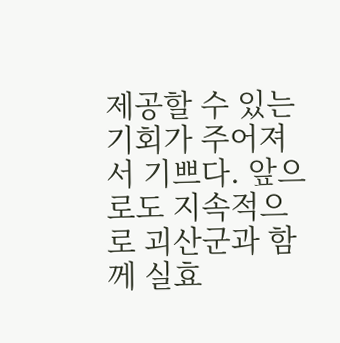제공할 수 있는 기회가 주어져서 기쁘다. 앞으로도 지속적으로 괴산군과 함께 실효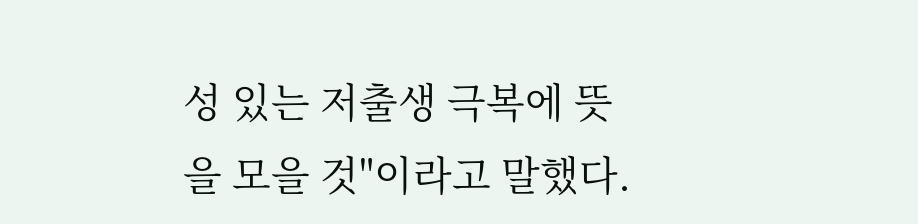성 있는 저출생 극복에 뜻을 모을 것"이라고 말했다.